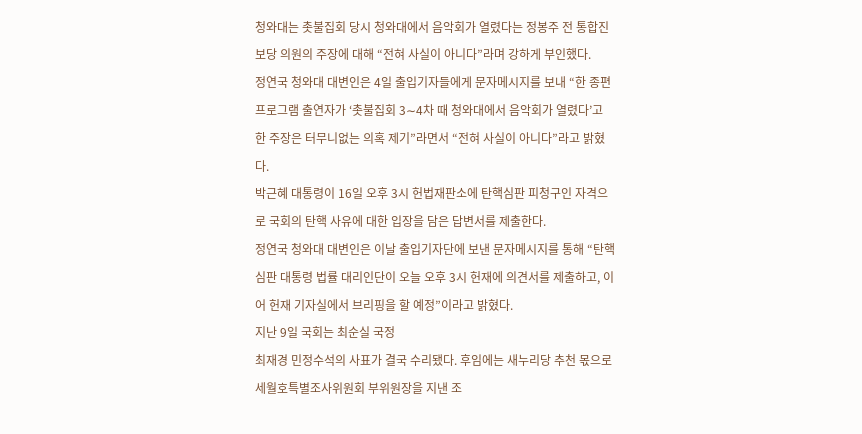청와대는 촛불집회 당시 청와대에서 음악회가 열렸다는 정봉주 전 통합진보당 의원의 주장에 대해 “전혀 사실이 아니다”라며 강하게 부인했다.
정연국 청와대 대변인은 4일 출입기자들에게 문자메시지를 보내 “한 종편 프로그램 출연자가 ‘촛불집회 3∼4차 때 청와대에서 음악회가 열렸다’고 한 주장은 터무니없는 의혹 제기”라면서 “전혀 사실이 아니다”라고 밝혔다.
박근혜 대통령이 16일 오후 3시 헌법재판소에 탄핵심판 피청구인 자격으로 국회의 탄핵 사유에 대한 입장을 담은 답변서를 제출한다.
정연국 청와대 대변인은 이날 출입기자단에 보낸 문자메시지를 통해 “탄핵심판 대통령 법률 대리인단이 오늘 오후 3시 헌재에 의견서를 제출하고, 이어 헌재 기자실에서 브리핑을 할 예정”이라고 밝혔다.
지난 9일 국회는 최순실 국정
최재경 민정수석의 사표가 결국 수리됐다. 후임에는 새누리당 추천 몫으로 세월호특별조사위원회 부위원장을 지낸 조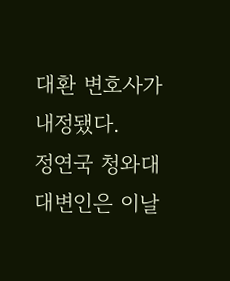대환 변호사가 내정됐다.
정연국 청와대 대변인은 이날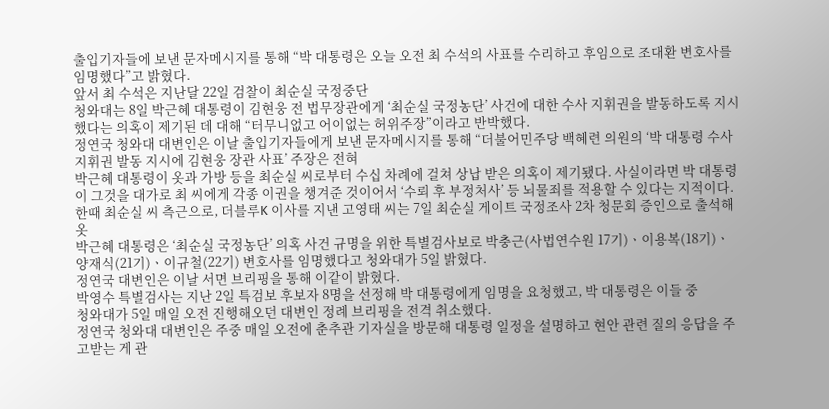출입기자들에 보낸 문자메시지를 통해 “박 대통령은 오늘 오전 최 수석의 사표를 수리하고 후임으로 조대환 변호사를 임명했다”고 밝혔다.
앞서 최 수석은 지난달 22일 검찰이 최순실 국정중단
청와대는 8일 박근혜 대통령이 김현웅 전 법무장관에게 ‘최순실 국정농단’ 사건에 대한 수사 지휘권을 발동하도록 지시했다는 의혹이 제기된 데 대해 “터무니없고 어이없는 허위주장”이라고 반박했다.
정연국 청와대 대변인은 이날 출입기자들에게 보낸 문자메시지를 통해 “더불어민주당 백혜련 의원의 ‘박 대통령 수사지휘권 발동 지시에 김현웅 장관 사표’ 주장은 전혀
박근혜 대통령이 옷과 가방 등을 최순실 씨로부터 수십 차례에 걸쳐 상납 받은 의혹이 제기됐다. 사실이라면 박 대통령이 그것을 대가로 최 씨에게 각종 이권을 챙겨준 것이어서 ‘수뢰 후 부정처사’ 등 뇌물죄를 적용할 수 있다는 지적이다.
한때 최순실 씨 측근으로, 더블루K 이사를 지낸 고영태 씨는 7일 최순실 게이트 국정조사 2차 청문회 증인으로 출석해 옷
박근혜 대통령은 ‘최순실 국정농단’ 의혹 사건 규명을 위한 특별검사보로 박충근(사법연수원 17기)ㆍ이용복(18기)ㆍ양재식(21기)ㆍ이규철(22기) 변호사를 임명했다고 청와대가 5일 밝혔다.
정연국 대변인은 이날 서면 브리핑을 통해 이같이 밝혔다.
박영수 특별검사는 지난 2일 특검보 후보자 8명을 선정해 박 대통령에게 임명을 요청했고, 박 대통령은 이들 중
청와대가 5일 매일 오전 진행해오던 대변인 정례 브리핑을 전격 취소했다.
정연국 청와대 대변인은 주중 매일 오전에 춘추관 기자실을 방문해 대통령 일정을 설명하고 현안 관련 질의 응답을 주고받는 게 관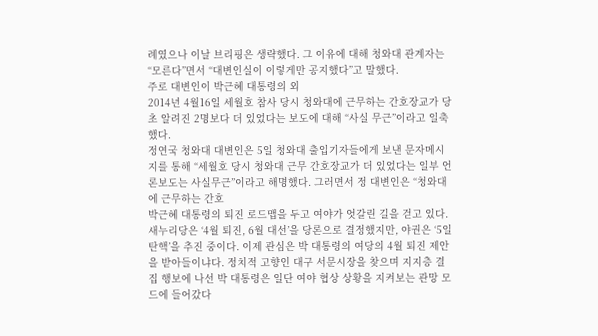례였으나 이날 브리핑은 생략했다. 그 이유에 대해 청와대 관계자는 “모른다”면서 “대변인실이 이렇게만 공지했다”고 말했다.
주로 대변인이 박근혜 대통령의 외
2014년 4월16일 세월호 참사 당시 청와대에 근무하는 간호장교가 당초 알려진 2명보다 더 있었다는 보도에 대해 “사실 무근”이라고 일축했다.
정연국 청와대 대변인은 5일 청와대 출입기자들에게 보낸 문자메시지를 통해 “세월호 당시 청와대 근무 간호장교가 더 있었다는 일부 언론보도는 사실무근”이라고 해명했다. 그러면서 정 대변인은 “청와대에 근무하는 간호
박근혜 대통령의 퇴진 로드맵을 두고 여야가 엇갈린 길을 걷고 있다. 새누리당은 ‘4월 퇴진, 6월 대선’을 당론으로 결정했지만, 야권은 ‘5일 탄핵’을 추진 중이다. 이제 관심은 박 대통령의 여당의 4월 퇴진 제안을 받아들이냐다. 정치적 고향인 대구 서문시장을 찾으며 지지층 결집 행보에 나선 박 대통령은 일단 여야 협상 상황을 지켜보는 관망 모드에 들어갔다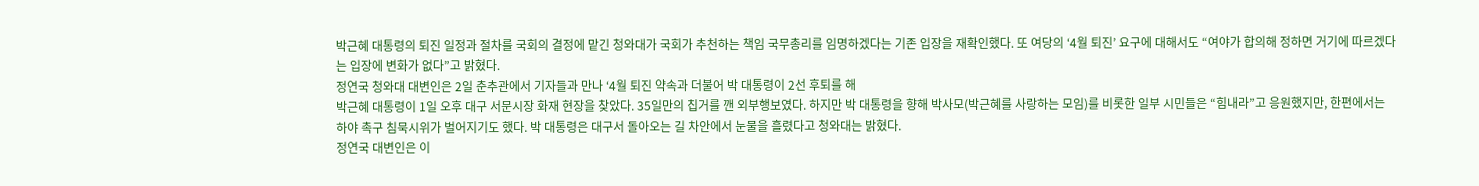박근혜 대통령의 퇴진 일정과 절차를 국회의 결정에 맡긴 청와대가 국회가 추천하는 책임 국무총리를 임명하겠다는 기존 입장을 재확인했다. 또 여당의 ‘4월 퇴진’ 요구에 대해서도 “여야가 합의해 정하면 거기에 따르겠다는 입장에 변화가 없다”고 밝혔다.
정연국 청와대 대변인은 2일 춘추관에서 기자들과 만나 ‘4월 퇴진 약속과 더불어 박 대통령이 2선 후퇴를 해
박근혜 대통령이 1일 오후 대구 서문시장 화재 현장을 찾았다. 35일만의 칩거를 깬 외부행보였다. 하지만 박 대통령을 향해 박사모(박근혜를 사랑하는 모임)를 비롯한 일부 시민들은 “힘내라”고 응원했지만, 한편에서는 하야 촉구 침묵시위가 벌어지기도 했다. 박 대통령은 대구서 돌아오는 길 차안에서 눈물을 흘렸다고 청와대는 밝혔다.
정연국 대변인은 이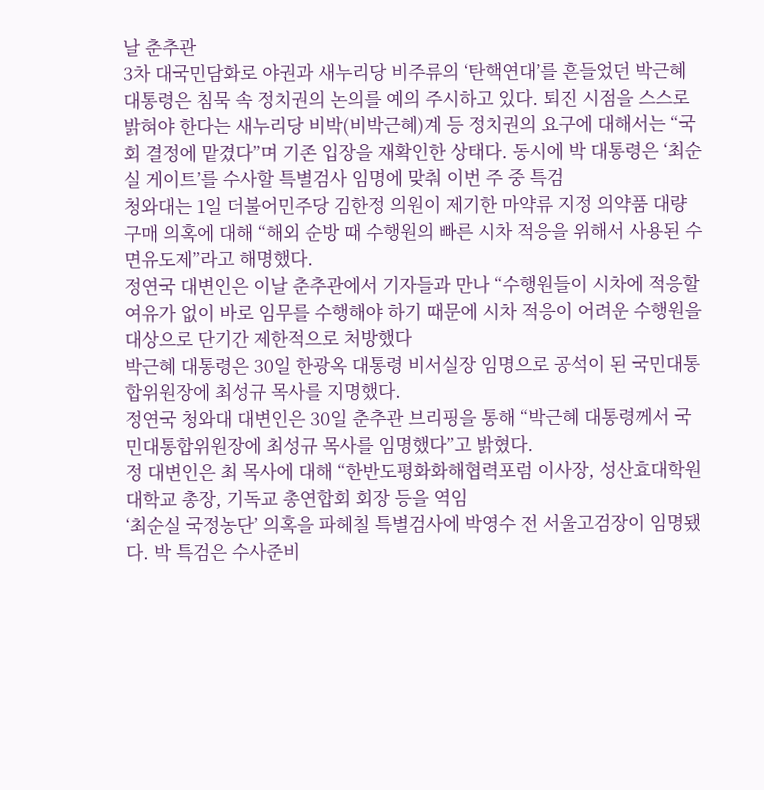날 춘추관
3차 대국민담화로 야권과 새누리당 비주류의 ‘탄핵연대’를 흔들었던 박근혜 대통령은 침묵 속 정치권의 논의를 예의 주시하고 있다. 퇴진 시점을 스스로 밝혀야 한다는 새누리당 비박(비박근혜)계 등 정치권의 요구에 대해서는 “국회 결정에 맡겼다”며 기존 입장을 재확인한 상태다. 동시에 박 대통령은 ‘최순실 게이트’를 수사할 특별검사 임명에 맞춰 이번 주 중 특검
청와대는 1일 더불어민주당 김한정 의원이 제기한 마약류 지정 의약품 대량 구매 의혹에 대해 “해외 순방 때 수행원의 빠른 시차 적응을 위해서 사용된 수면유도제”라고 해명했다.
정연국 대변인은 이날 춘추관에서 기자들과 만나 “수행원들이 시차에 적응할 여유가 없이 바로 임무를 수행해야 하기 때문에 시차 적응이 어려운 수행원을 대상으로 단기간 제한적으로 처방했다
박근혜 대통령은 30일 한광옥 대통령 비서실장 임명으로 공석이 된 국민대통합위원장에 최성규 목사를 지명했다.
정연국 청와대 대변인은 30일 춘추관 브리핑을 통해 “박근혜 대통령께서 국민대통합위원장에 최성규 목사를 임명했다”고 밝혔다.
정 대변인은 최 목사에 대해 “한반도평화화해협력포럼 이사장, 성산효대학원 대학교 총장, 기독교 총연합회 회장 등을 역임
‘최순실 국정농단’ 의혹을 파헤칠 특별검사에 박영수 전 서울고검장이 임명됐다. 박 특검은 수사준비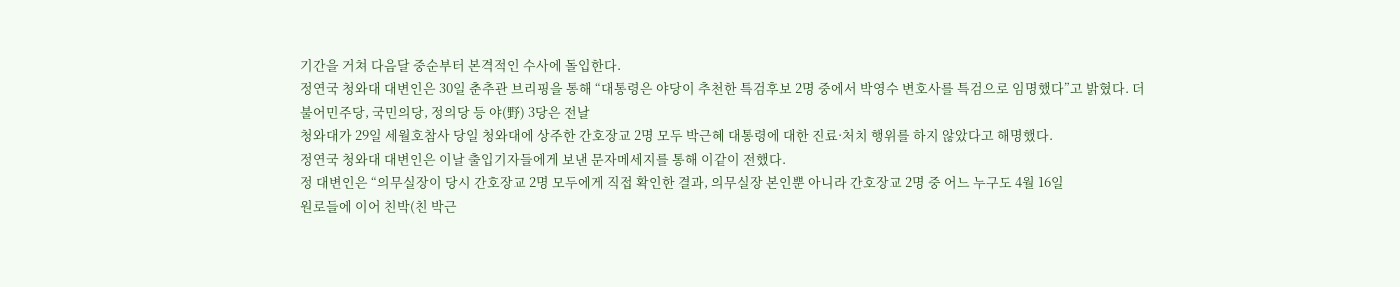기간을 거쳐 다음달 중순부터 본격적인 수사에 돌입한다.
정연국 청와대 대변인은 30일 춘추관 브리핑을 통해 “대통령은 야당이 추천한 특검후보 2명 중에서 박영수 변호사를 특검으로 임명했다”고 밝혔다. 더불어민주당, 국민의당, 정의당 등 야(野) 3당은 전날
청와대가 29일 세월호참사 당일 청와대에 상주한 간호장교 2명 모두 박근혜 대통령에 대한 진료·처치 행위를 하지 않았다고 해명했다.
정연국 청와대 대변인은 이날 출입기자들에게 보낸 문자메세지를 통해 이같이 전했다.
정 대변인은 “의무실장이 당시 간호장교 2명 모두에게 직접 확인한 결과, 의무실장 본인뿐 아니라 간호장교 2명 중 어느 누구도 4월 16일
원로들에 이어 친박(친 박근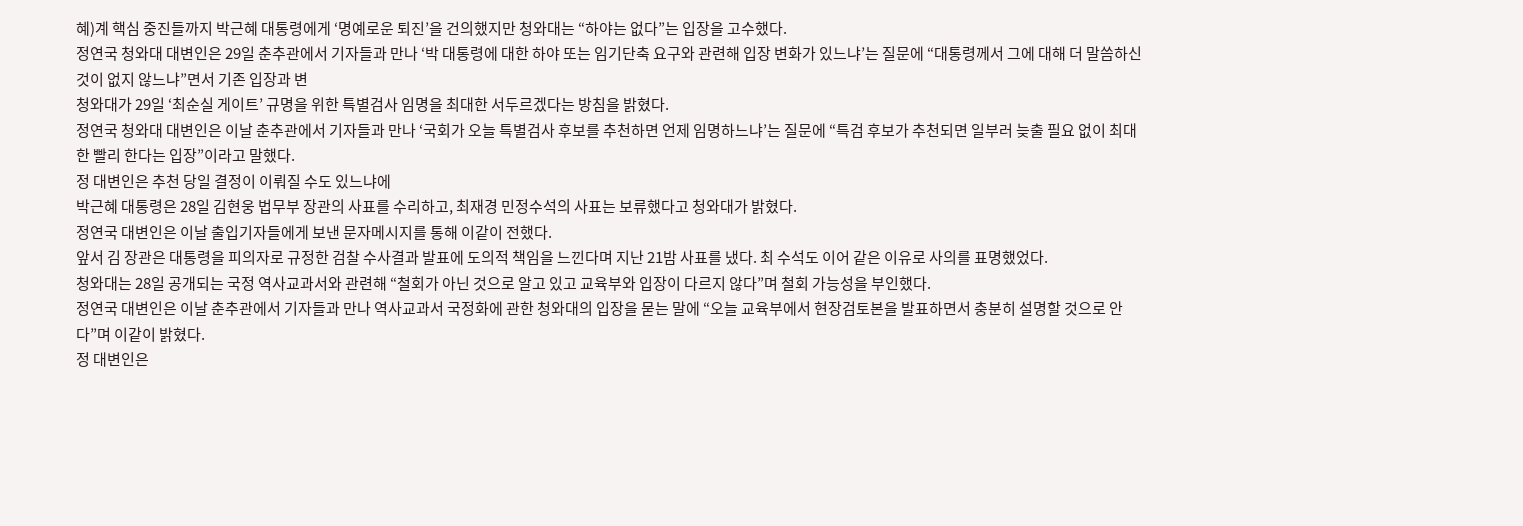혜)계 핵심 중진들까지 박근혜 대통령에게 ‘명예로운 퇴진’을 건의했지만 청와대는 “하야는 없다”는 입장을 고수했다.
정연국 청와대 대변인은 29일 춘추관에서 기자들과 만나 ‘박 대통령에 대한 하야 또는 임기단축 요구와 관련해 입장 변화가 있느냐’는 질문에 “대통령께서 그에 대해 더 말씀하신 것이 없지 않느냐”면서 기존 입장과 변
청와대가 29일 ‘최순실 게이트’ 규명을 위한 특별검사 임명을 최대한 서두르겠다는 방침을 밝혔다.
정연국 청와대 대변인은 이날 춘추관에서 기자들과 만나 ‘국회가 오늘 특별검사 후보를 추천하면 언제 임명하느냐’는 질문에 “특검 후보가 추천되면 일부러 늦출 필요 없이 최대한 빨리 한다는 입장”이라고 말했다.
정 대변인은 추천 당일 결정이 이뤄질 수도 있느냐에
박근혜 대통령은 28일 김현웅 법무부 장관의 사표를 수리하고, 최재경 민정수석의 사표는 보류했다고 청와대가 밝혔다.
정연국 대변인은 이날 출입기자들에게 보낸 문자메시지를 통해 이같이 전했다.
앞서 김 장관은 대통령을 피의자로 규정한 검찰 수사결과 발표에 도의적 책임을 느낀다며 지난 21밤 사표를 냈다. 최 수석도 이어 같은 이유로 사의를 표명했었다.
청와대는 28일 공개되는 국정 역사교과서와 관련해 “철회가 아닌 것으로 알고 있고 교육부와 입장이 다르지 않다”며 철회 가능성을 부인했다.
정연국 대변인은 이날 춘추관에서 기자들과 만나 역사교과서 국정화에 관한 청와대의 입장을 묻는 말에 “오늘 교육부에서 현장검토본을 발표하면서 충분히 설명할 것으로 안다”며 이같이 밝혔다.
정 대변인은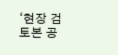‘현장 검토본 공